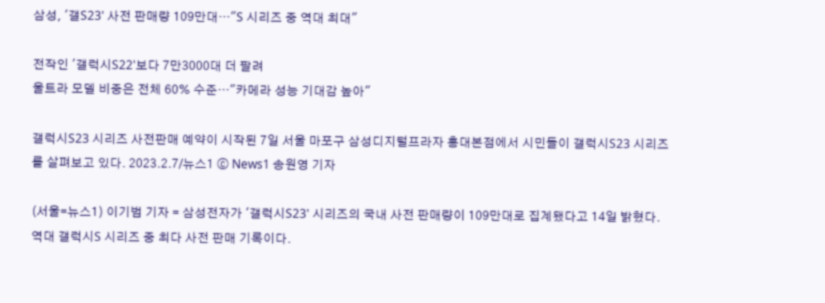삼성, '갤S23' 사전 판매량 109만대…"S 시리즈 중 역대 최대"

전작인 '갤럭시S22'보다 7만3000대 더 팔려
울트라 모델 비중은 전체 60% 수준…"카메라 성능 기대감 높아"

갤럭시S23 시리즈 사전판매 예약이 시작된 7일 서울 마포구 삼성디지털프라자 홍대본점에서 시민들이 갤럭시S23 시리즈를 살펴보고 있다. 2023.2.7/뉴스1 ⓒ News1 송원영 기자

(서울=뉴스1) 이기범 기자 = 삼성전자가 '갤럭시S23' 시리즈의 국내 사전 판매량이 109만대로 집계됐다고 14일 밝혔다. 역대 갤럭시S 시리즈 중 최다 사전 판매 기록이다.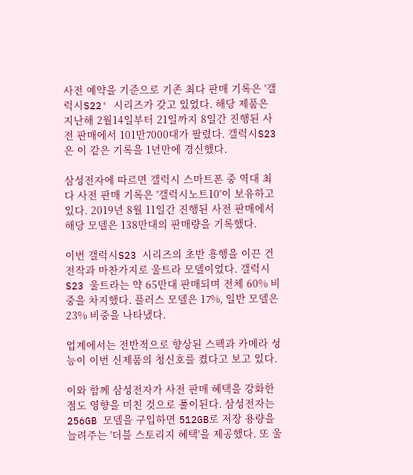사전 예약을 기준으로 기존 최다 판매 기록은 '갤럭시S22' 시리즈가 갖고 있었다. 해당 제품은 지난해 2월14일부터 21일까지 8일간 진행된 사전 판매에서 101만7000대가 팔렸다. 갤럭시S23은 이 같은 기록을 1년만에 경신했다.

삼성전자에 따르면 갤럭시 스마트폰 중 역대 최다 사전 판매 기록은 '갤럭시노트10'이 보유하고 있다. 2019년 8월 11일간 진행된 사전 판매에서 해당 모델은 138만대의 판매량을 기록했다.

이번 갤럭시S23 시리즈의 초반 흥행을 이끈 건 전작과 마찬가지로 울트라 모델이었다. 갤럭시S23 울트라는 약 65만대 판매되며 전체 60% 비중을 차지했다. 플러스 모델은 17%, 일반 모델은 23% 비중을 나타냈다.

업계에서는 전반적으로 향상된 스펙과 카메라 성능이 이번 신제품의 청신호를 켰다고 보고 있다.

이와 함께 삼성전자가 사전 판매 혜택을 강화한 점도 영향을 미친 것으로 풀이된다. 삼성전자는 256GB 모델을 구입하면 512GB로 저장 용량을 늘려주는 '더블 스토리지 혜택'을 제공했다. 또 울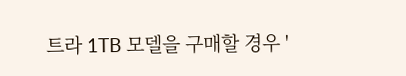트라 1TB 모델을 구매할 경우 '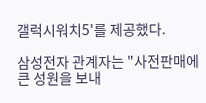갤럭시워치5'를 제공했다.

삼성전자 관계자는 "사전판매에 큰 성원을 보내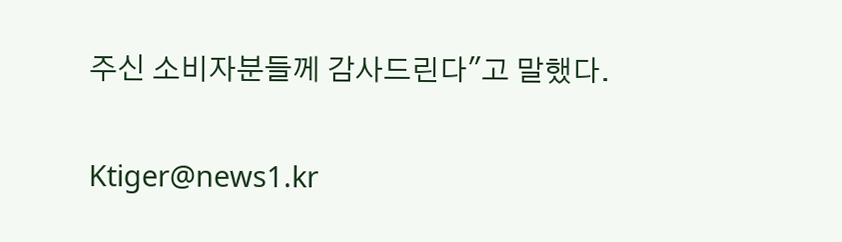주신 소비자분들께 감사드린다"고 말했다.

Ktiger@news1.kr